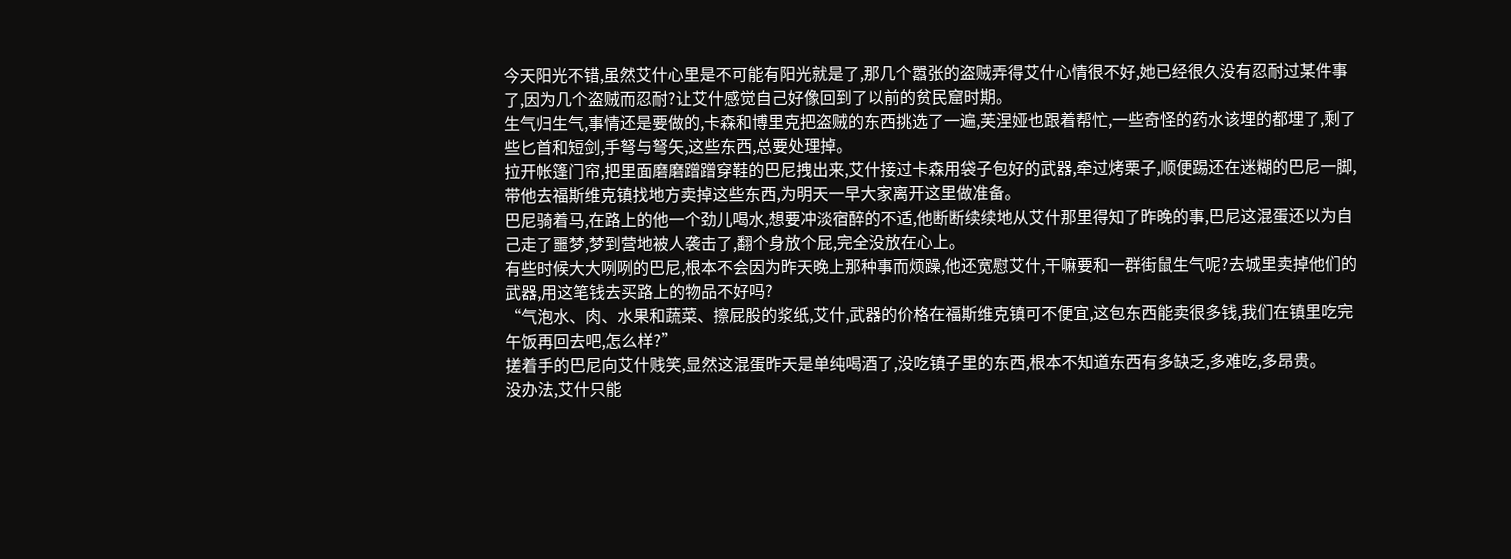今天阳光不错,虽然艾什心里是不可能有阳光就是了,那几个嚣张的盗贼弄得艾什心情很不好,她已经很久没有忍耐过某件事了,因为几个盗贼而忍耐?让艾什感觉自己好像回到了以前的贫民窟时期。
生气归生气,事情还是要做的,卡森和博里克把盗贼的东西挑选了一遍,芙涅娅也跟着帮忙,一些奇怪的药水该埋的都埋了,剩了些匕首和短剑,手弩与弩矢,这些东西,总要处理掉。
拉开帐篷门帘,把里面磨磨蹭蹭穿鞋的巴尼拽出来,艾什接过卡森用袋子包好的武器,牵过烤栗子,顺便踢还在迷糊的巴尼一脚,带他去福斯维克镇找地方卖掉这些东西,为明天一早大家离开这里做准备。
巴尼骑着马,在路上的他一个劲儿喝水,想要冲淡宿醉的不适,他断断续续地从艾什那里得知了昨晚的事,巴尼这混蛋还以为自己走了噩梦,梦到营地被人袭击了,翻个身放个屁,完全没放在心上。
有些时候大大咧咧的巴尼,根本不会因为昨天晚上那种事而烦躁,他还宽慰艾什,干嘛要和一群街鼠生气呢?去城里卖掉他们的武器,用这笔钱去买路上的物品不好吗?
“气泡水、肉、水果和蔬菜、擦屁股的浆纸,艾什,武器的价格在福斯维克镇可不便宜,这包东西能卖很多钱,我们在镇里吃完午饭再回去吧,怎么样?”
搓着手的巴尼向艾什贱笑,显然这混蛋昨天是单纯喝酒了,没吃镇子里的东西,根本不知道东西有多缺乏,多难吃,多昂贵。
没办法,艾什只能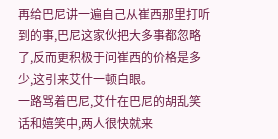再给巴尼讲一遍自己从崔西那里打听到的事,巴尼这家伙把大多事都忽略了,反而更积极于问崔西的价格是多少,这引来艾什一顿白眼。
一路骂着巴尼,艾什在巴尼的胡乱笑话和嬉笑中,两人很快就来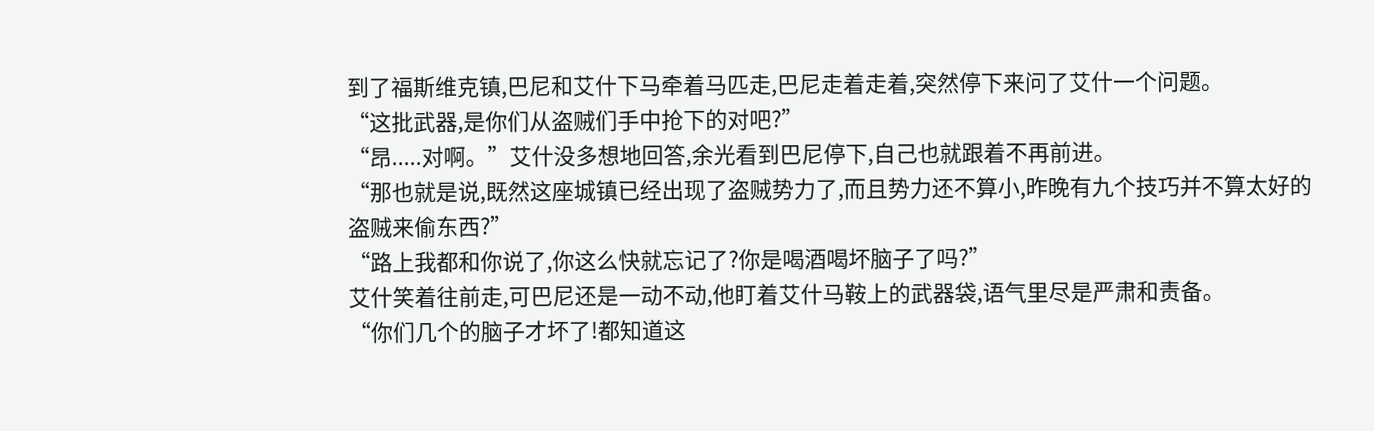到了福斯维克镇,巴尼和艾什下马牵着马匹走,巴尼走着走着,突然停下来问了艾什一个问题。
“这批武器,是你们从盗贼们手中抢下的对吧?”
“昂.....对啊。”艾什没多想地回答,余光看到巴尼停下,自己也就跟着不再前进。
“那也就是说,既然这座城镇已经出现了盗贼势力了,而且势力还不算小,昨晚有九个技巧并不算太好的盗贼来偷东西?”
“路上我都和你说了,你这么快就忘记了?你是喝酒喝坏脑子了吗?”
艾什笑着往前走,可巴尼还是一动不动,他盯着艾什马鞍上的武器袋,语气里尽是严肃和责备。
“你们几个的脑子才坏了!都知道这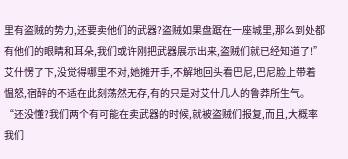里有盗贼的势力,还要卖他们的武器?盗贼如果盘踞在一座城里,那么到处都有他们的眼睛和耳朵,我们或许刚把武器展示出来,盗贼们就已经知道了!”
艾什愣了下,没觉得哪里不对,她摊开手,不解地回头看巴尼,巴尼脸上带着愠怒,宿醉的不适在此刻荡然无存,有的只是对艾什几人的鲁莽所生气。
“还没懂?我们两个有可能在卖武器的时候,就被盗贼们报复,而且,大概率我们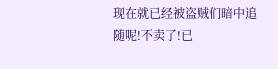现在就已经被盗贼们暗中追随呢!不卖了!已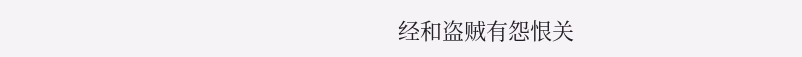经和盗贼有怨恨关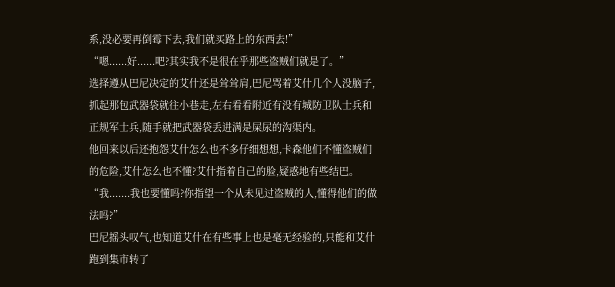系,没必要再倒霉下去,我们就买路上的东西去!”
“嗯......好......吧?其实我不是很在乎那些盗贼们就是了。”
选择遵从巴尼决定的艾什还是耸耸肩,巴尼骂着艾什几个人没脑子,抓起那包武器袋就往小巷走,左右看看附近有没有城防卫队士兵和正规军士兵,随手就把武器袋丢进满是屎尿的沟渠内。
他回来以后还抱怨艾什怎么也不多仔细想想,卡森他们不懂盗贼们的危险,艾什怎么也不懂?艾什指着自己的脸,疑惑地有些结巴。
“我.......我也要懂吗?你指望一个从未见过盗贼的人,懂得他们的做法吗?”
巴尼摇头叹气,也知道艾什在有些事上也是毫无经验的,只能和艾什跑到集市转了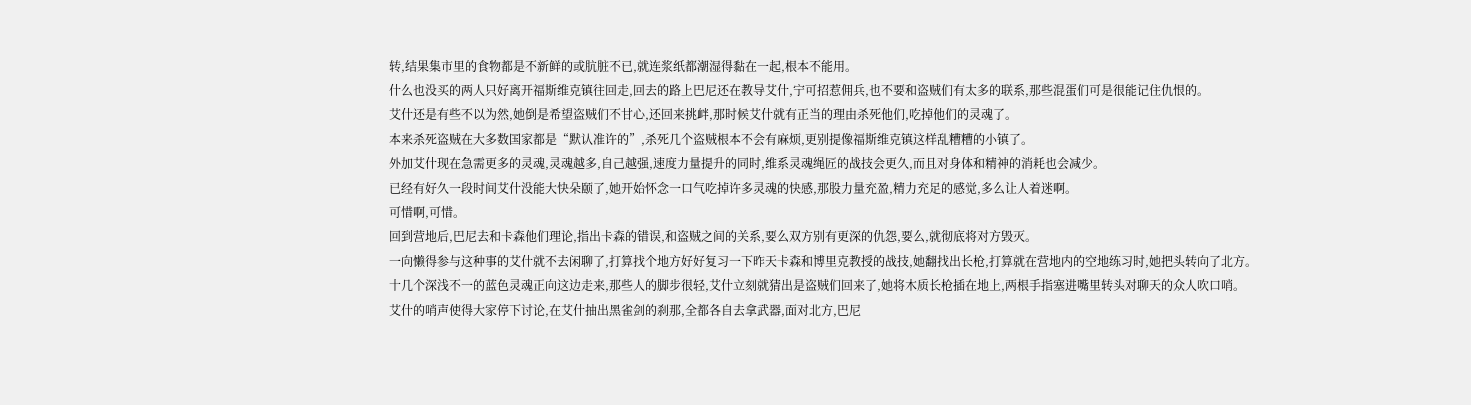转,结果集市里的食物都是不新鲜的或肮脏不已,就连浆纸都潮湿得黏在一起,根本不能用。
什么也没买的两人只好离开福斯维克镇往回走,回去的路上巴尼还在教导艾什,宁可招惹佣兵,也不要和盗贼们有太多的联系,那些混蛋们可是很能记住仇恨的。
艾什还是有些不以为然,她倒是希望盗贼们不甘心,还回来挑衅,那时候艾什就有正当的理由杀死他们,吃掉他们的灵魂了。
本来杀死盗贼在大多数国家都是“默认准许的”,杀死几个盗贼根本不会有麻烦,更别提像福斯维克镇这样乱糟糟的小镇了。
外加艾什现在急需更多的灵魂,灵魂越多,自己越强,速度力量提升的同时,维系灵魂绳匠的战技会更久,而且对身体和精神的消耗也会减少。
已经有好久一段时间艾什没能大快朵颐了,她开始怀念一口气吃掉许多灵魂的快感,那股力量充盈,精力充足的感觉,多么让人着迷啊。
可惜啊,可惜。
回到营地后,巴尼去和卡森他们理论,指出卡森的错误,和盗贼之间的关系,要么双方别有更深的仇怨,要么,就彻底将对方毁灭。
一向懒得参与这种事的艾什就不去闲聊了,打算找个地方好好复习一下昨天卡森和博里克教授的战技,她翻找出长枪,打算就在营地内的空地练习时,她把头转向了北方。
十几个深浅不一的蓝色灵魂正向这边走来,那些人的脚步很轻,艾什立刻就猜出是盗贼们回来了,她将木质长枪插在地上,两根手指塞进嘴里转头对聊天的众人吹口哨。
艾什的哨声使得大家停下讨论,在艾什抽出黑雀剑的刹那,全都各自去拿武器,面对北方,巴尼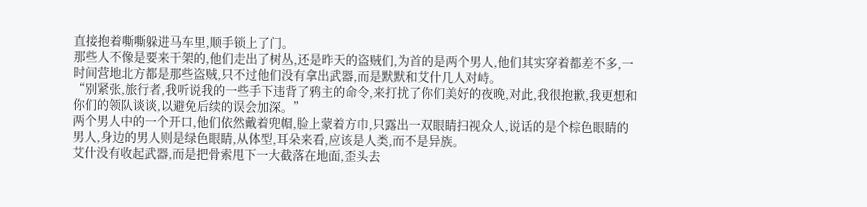直接抱着嘶嘶躲进马车里,顺手锁上了门。
那些人不像是要来干架的,他们走出了树丛,还是昨天的盗贼们,为首的是两个男人,他们其实穿着都差不多,一时间营地北方都是那些盗贼,只不过他们没有拿出武器,而是默默和艾什几人对峙。
“别紧张,旅行者,我听说我的一些手下违背了鸦主的命令,来打扰了你们美好的夜晚,对此,我很抱歉,我更想和你们的领队谈谈,以避免后续的误会加深。”
两个男人中的一个开口,他们依然戴着兜帽,脸上蒙着方巾,只露出一双眼睛扫视众人,说话的是个棕色眼睛的男人,身边的男人则是绿色眼睛,从体型,耳朵来看,应该是人类,而不是异族。
艾什没有收起武器,而是把骨索甩下一大截落在地面,歪头去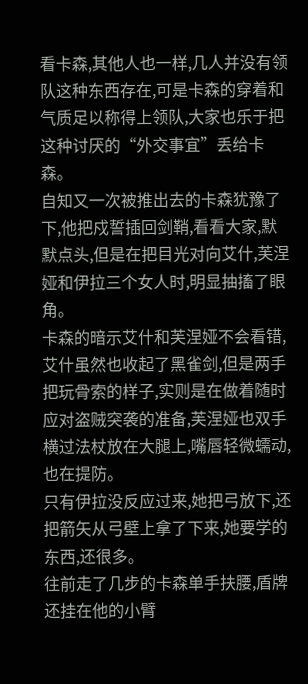看卡森,其他人也一样,几人并没有领队这种东西存在,可是卡森的穿着和气质足以称得上领队,大家也乐于把这种讨厌的“外交事宜”丢给卡森。
自知又一次被推出去的卡森犹豫了下,他把戍誓插回剑鞘,看看大家,默默点头,但是在把目光对向艾什,芙涅娅和伊拉三个女人时,明显抽搐了眼角。
卡森的暗示艾什和芙涅娅不会看错,艾什虽然也收起了黑雀剑,但是两手把玩骨索的样子,实则是在做着随时应对盗贼突袭的准备,芙涅娅也双手横过法杖放在大腿上,嘴唇轻微蠕动,也在提防。
只有伊拉没反应过来,她把弓放下,还把箭矢从弓壁上拿了下来,她要学的东西,还很多。
往前走了几步的卡森单手扶腰,盾牌还挂在他的小臂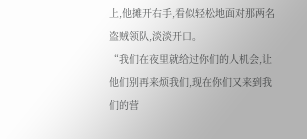上,他摊开右手,看似轻松地面对那两名盗贼领队,淡淡开口。
“我们在夜里就给过你们的人机会,让他们别再来烦我们,现在你们又来到我们的营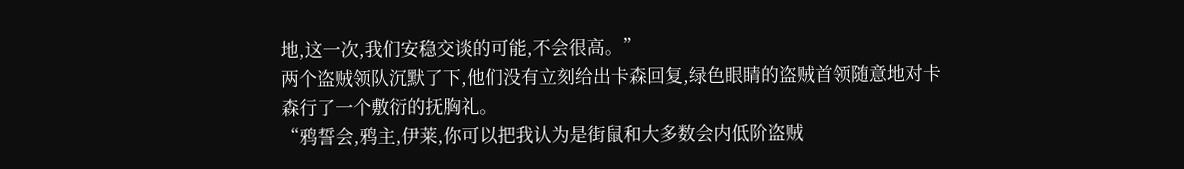地,这一次,我们安稳交谈的可能,不会很高。”
两个盗贼领队沉默了下,他们没有立刻给出卡森回复,绿色眼睛的盗贼首领随意地对卡森行了一个敷衍的抚胸礼。
“鸦誓会,鸦主,伊莱,你可以把我认为是街鼠和大多数会内低阶盗贼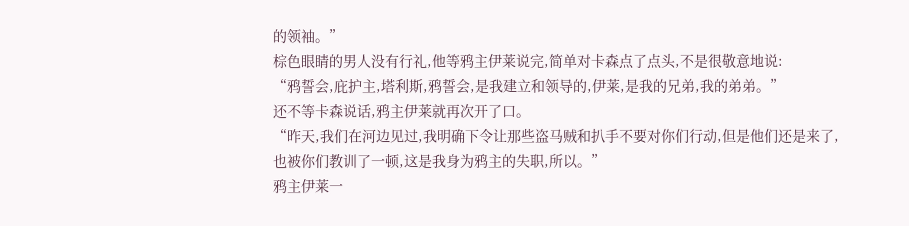的领袖。”
棕色眼睛的男人没有行礼,他等鸦主伊莱说完,简单对卡森点了点头,不是很敬意地说:
“鸦誓会,庇护主,塔利斯,鸦誓会,是我建立和领导的,伊莱,是我的兄弟,我的弟弟。”
还不等卡森说话,鸦主伊莱就再次开了口。
“昨天,我们在河边见过,我明确下令让那些盗马贼和扒手不要对你们行动,但是他们还是来了,也被你们教训了一顿,这是我身为鸦主的失职,所以。”
鸦主伊莱一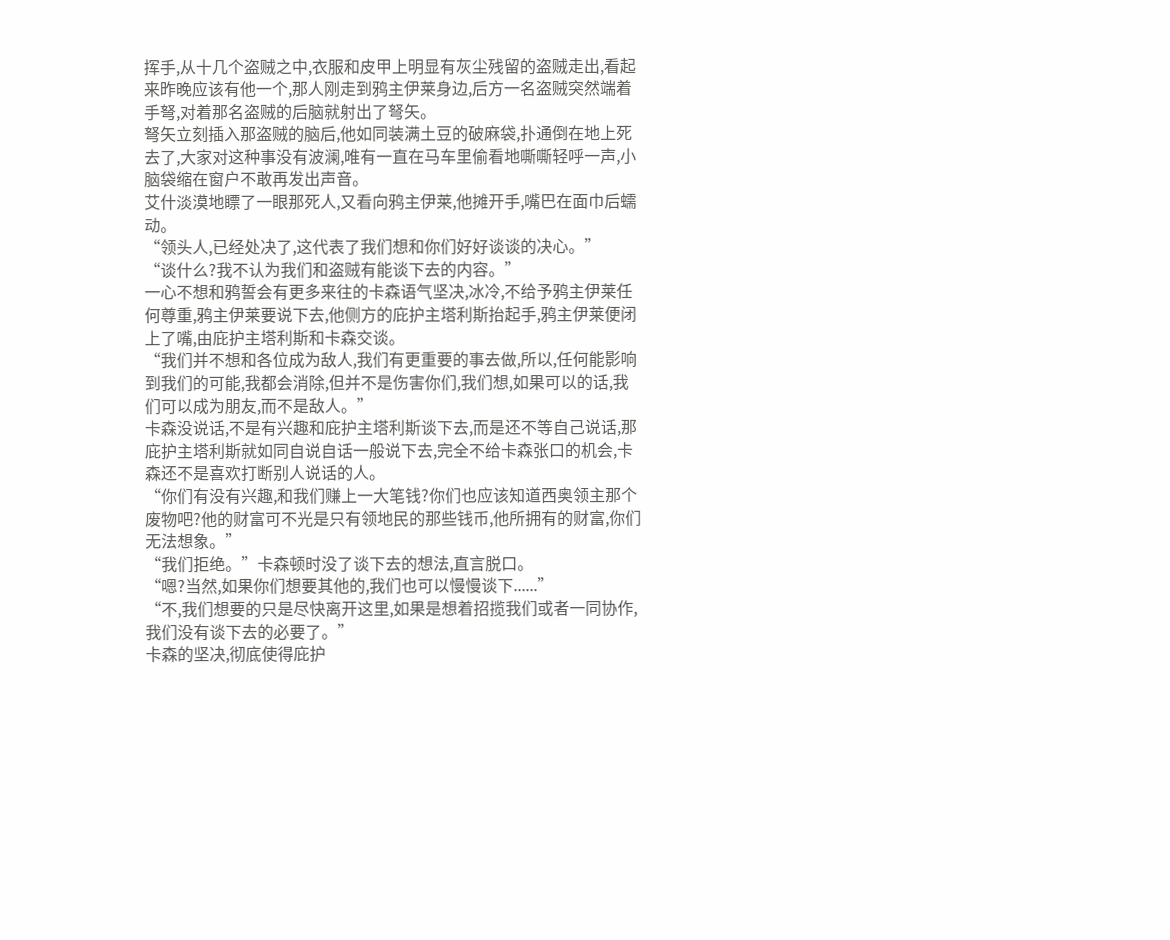挥手,从十几个盗贼之中,衣服和皮甲上明显有灰尘残留的盗贼走出,看起来昨晚应该有他一个,那人刚走到鸦主伊莱身边,后方一名盗贼突然端着手弩,对着那名盗贼的后脑就射出了弩矢。
弩矢立刻插入那盗贼的脑后,他如同装满土豆的破麻袋,扑通倒在地上死去了,大家对这种事没有波澜,唯有一直在马车里偷看地嘶嘶轻呼一声,小脑袋缩在窗户不敢再发出声音。
艾什淡漠地瞟了一眼那死人,又看向鸦主伊莱,他摊开手,嘴巴在面巾后蠕动。
“领头人,已经处决了,这代表了我们想和你们好好谈谈的决心。”
“谈什么?我不认为我们和盗贼有能谈下去的内容。”
一心不想和鸦誓会有更多来往的卡森语气坚决,冰冷,不给予鸦主伊莱任何尊重,鸦主伊莱要说下去,他侧方的庇护主塔利斯抬起手,鸦主伊莱便闭上了嘴,由庇护主塔利斯和卡森交谈。
“我们并不想和各位成为敌人,我们有更重要的事去做,所以,任何能影响到我们的可能,我都会消除,但并不是伤害你们,我们想,如果可以的话,我们可以成为朋友,而不是敌人。”
卡森没说话,不是有兴趣和庇护主塔利斯谈下去,而是还不等自己说话,那庇护主塔利斯就如同自说自话一般说下去,完全不给卡森张口的机会,卡森还不是喜欢打断别人说话的人。
“你们有没有兴趣,和我们赚上一大笔钱?你们也应该知道西奥领主那个废物吧?他的财富可不光是只有领地民的那些钱币,他所拥有的财富,你们无法想象。”
“我们拒绝。”卡森顿时没了谈下去的想法,直言脱口。
“嗯?当然,如果你们想要其他的,我们也可以慢慢谈下......”
“不,我们想要的只是尽快离开这里,如果是想着招揽我们或者一同协作,我们没有谈下去的必要了。”
卡森的坚决,彻底使得庇护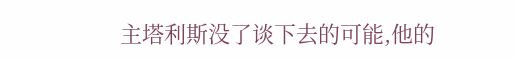主塔利斯没了谈下去的可能,他的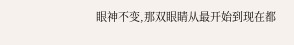眼神不变,那双眼睛从最开始到现在都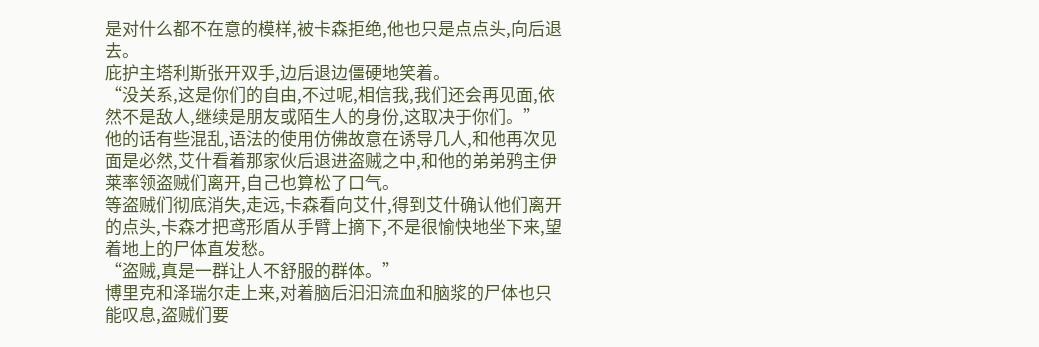是对什么都不在意的模样,被卡森拒绝,他也只是点点头,向后退去。
庇护主塔利斯张开双手,边后退边僵硬地笑着。
“没关系,这是你们的自由,不过呢,相信我,我们还会再见面,依然不是敌人,继续是朋友或陌生人的身份,这取决于你们。”
他的话有些混乱,语法的使用仿佛故意在诱导几人,和他再次见面是必然,艾什看着那家伙后退进盗贼之中,和他的弟弟鸦主伊莱率领盗贼们离开,自己也算松了口气。
等盗贼们彻底消失,走远,卡森看向艾什,得到艾什确认他们离开的点头,卡森才把鸢形盾从手臂上摘下,不是很愉快地坐下来,望着地上的尸体直发愁。
“盗贼,真是一群让人不舒服的群体。”
博里克和泽瑞尔走上来,对着脑后汩汩流血和脑浆的尸体也只能叹息,盗贼们要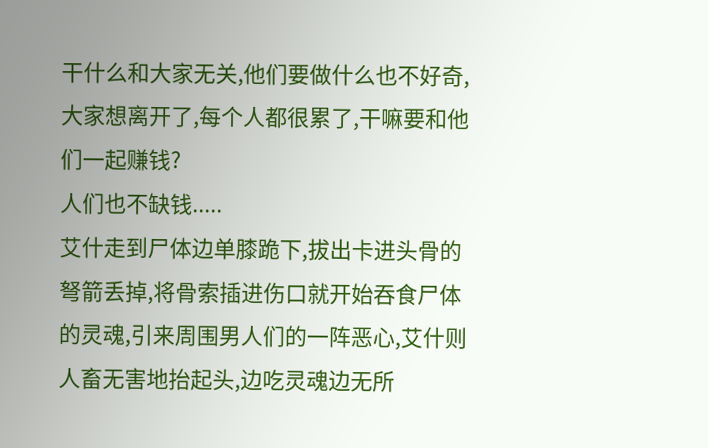干什么和大家无关,他们要做什么也不好奇,大家想离开了,每个人都很累了,干嘛要和他们一起赚钱?
人们也不缺钱.....
艾什走到尸体边单膝跪下,拔出卡进头骨的弩箭丢掉,将骨索插进伤口就开始吞食尸体的灵魂,引来周围男人们的一阵恶心,艾什则人畜无害地抬起头,边吃灵魂边无所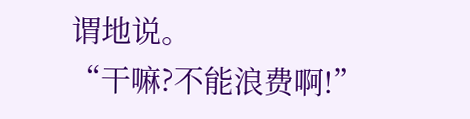谓地说。
“干嘛?不能浪费啊!”